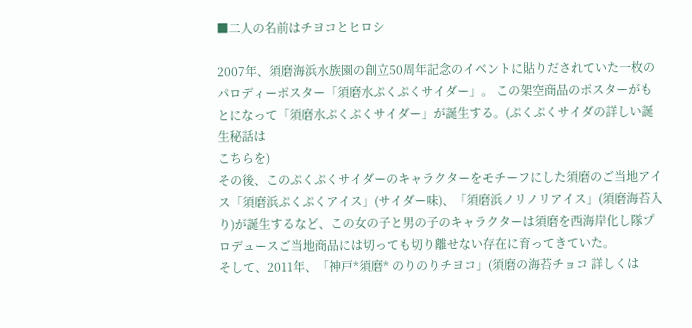■二人の名前はチヨコとヒロシ

2007年、須磨海浜水族園の創立50周年記念のイベントに貼りだされていた一枚のパロディーポスター「須磨水ぷくぷくサイダー」。 この架空商品のポスターがもとになって「須磨水ぷくぷくサイダー」が誕生する。(ぷくぷくサイダの詳しい誕生秘話は
こちらを)
その後、このぷくぷくサイダーのキャラクターをモチーフにした須磨のご当地アイス「須磨浜ぷくぷくアイス」(サイダー味)、「須磨浜ノリノリアイス」(須磨海苔入り)が誕生するなど、この女の子と男の子のキャラクターは須磨を西海岸化し隊プロデュースご当地商品には切っても切り離せない存在に育ってきていた。
そして、2011年、「神戸*須磨* のりのりチヨコ」(須磨の海苔チョコ 詳しくは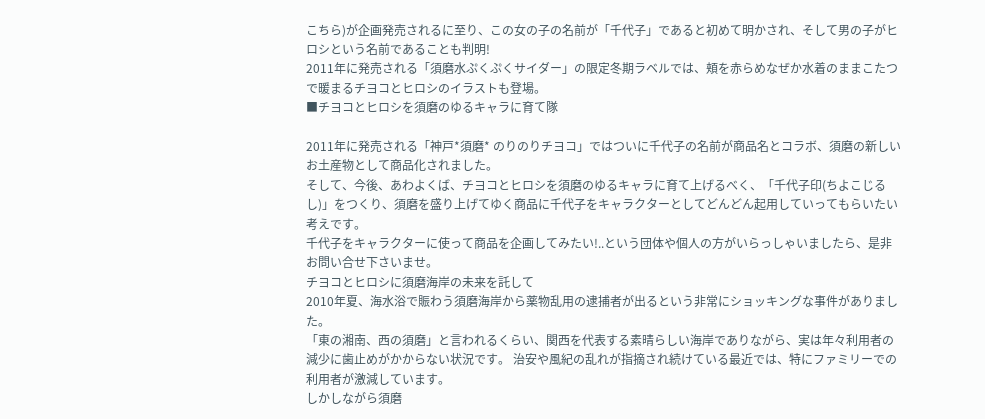こちら)が企画発売されるに至り、この女の子の名前が「千代子」であると初めて明かされ、そして男の子がヒロシという名前であることも判明!
2011年に発売される「須磨水ぷくぷくサイダー」の限定冬期ラベルでは、頬を赤らめなぜか水着のままこたつで暖まるチヨコとヒロシのイラストも登場。
■チヨコとヒロシを須磨のゆるキャラに育て隊

2011年に発売される「神戸*須磨* のりのりチヨコ」ではついに千代子の名前が商品名とコラボ、須磨の新しいお土産物として商品化されました。
そして、今後、あわよくば、チヨコとヒロシを須磨のゆるキャラに育て上げるべく、「千代子印(ちよこじるし)」をつくり、須磨を盛り上げてゆく商品に千代子をキャラクターとしてどんどん起用していってもらいたい考えです。
千代子をキャラクターに使って商品を企画してみたい!..という団体や個人の方がいらっしゃいましたら、是非お問い合せ下さいませ。
チヨコとヒロシに須磨海岸の未来を託して
2010年夏、海水浴で賑わう須磨海岸から薬物乱用の逮捕者が出るという非常にショッキングな事件がありました。
「東の湘南、西の須磨」と言われるくらい、関西を代表する素晴らしい海岸でありながら、実は年々利用者の減少に歯止めがかからない状況です。 治安や風紀の乱れが指摘され続けている最近では、特にファミリーでの利用者が激減しています。
しかしながら須磨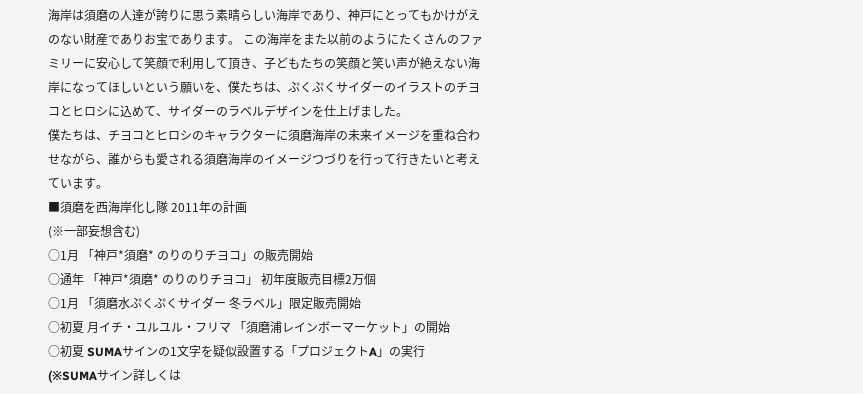海岸は須磨の人達が誇りに思う素晴らしい海岸であり、神戸にとってもかけがえのない財産でありお宝であります。 この海岸をまた以前のようにたくさんのファミリーに安心して笑顔で利用して頂き、子どもたちの笑顔と笑い声が絶えない海岸になってほしいという願いを、僕たちは、ぷくぷくサイダーのイラストのチヨコとヒロシに込めて、サイダーのラベルデザインを仕上げました。
僕たちは、チヨコとヒロシのキャラクターに須磨海岸の未来イメージを重ね合わせながら、誰からも愛される須磨海岸のイメージつづりを行って行きたいと考えています。
■須磨を西海岸化し隊 2011年の計画
(※一部妄想含む)
○1月 「神戸*須磨* のりのりチヨコ」の販売開始
○通年 「神戸*須磨* のりのりチヨコ」 初年度販売目標2万個
○1月 「須磨水ぷくぷくサイダー 冬ラベル」限定販売開始
○初夏 月イチ・ユルユル・フリマ 「須磨浦レインボーマーケット」の開始
○初夏 SUMAサインの1文字を疑似設置する「プロジェクトA」の実行
(※SUMAサイン詳しくは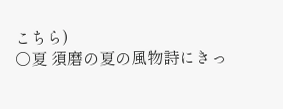こちら)
○夏 須磨の夏の風物詩にきっ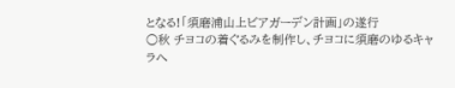となる!「須磨浦山上ビアガーデン計画」の遂行
○秋 チヨコの着ぐるみを制作し、チヨコに須磨のゆるキャラへ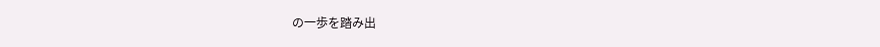の一歩を踏み出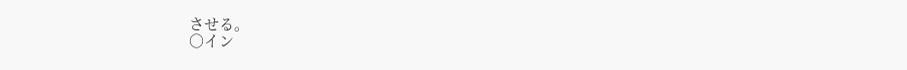させる。
○イン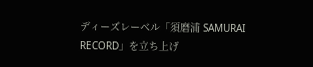ディーズレーベル「須磨浦 SAMURAI RECORD」を立ち上げ